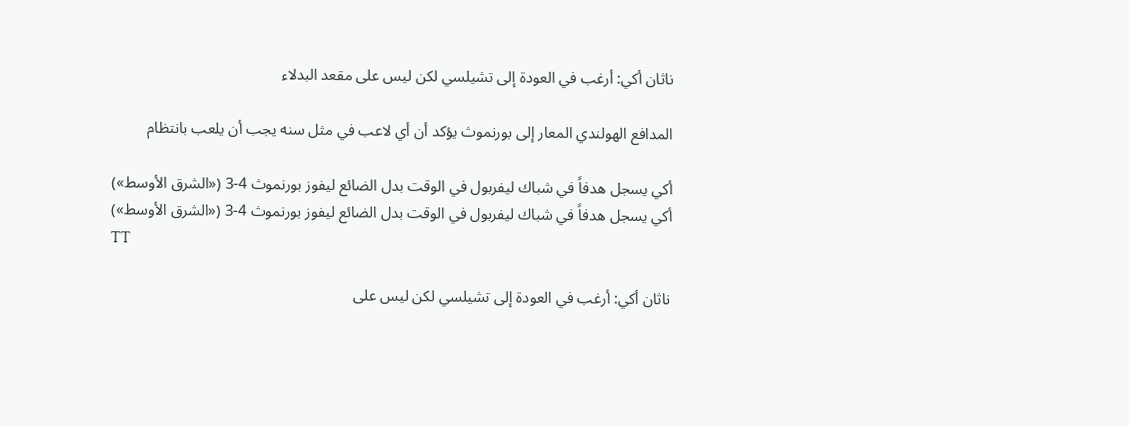ناثان أكي: أرغب في العودة إلى تشيلسي لكن ليس على مقعد البدلاء

المدافع الهولندي المعار إلى بورنموث يؤكد أن أي لاعب في مثل سنه يجب أن يلعب بانتظام

أكي يسجل هدفاً في شباك ليفربول في الوقت بدل الضائع ليفوز بورنموث 4-3 («الشرق الأوسط»)
أكي يسجل هدفاً في شباك ليفربول في الوقت بدل الضائع ليفوز بورنموث 4-3 («الشرق الأوسط»)
TT

ناثان أكي: أرغب في العودة إلى تشيلسي لكن ليس على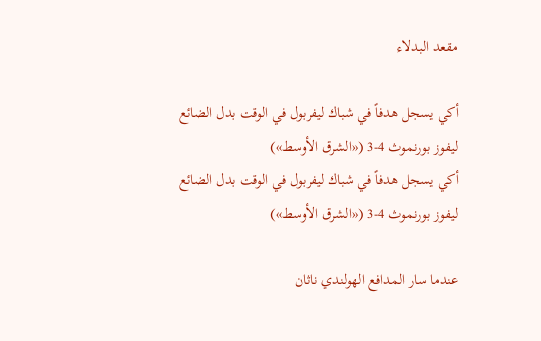مقعد البدلاء

أكي يسجل هدفاً في شباك ليفربول في الوقت بدل الضائع ليفوز بورنموث 4-3 («الشرق الأوسط»)
أكي يسجل هدفاً في شباك ليفربول في الوقت بدل الضائع ليفوز بورنموث 4-3 («الشرق الأوسط»)

عندما سار المدافع الهولندي ناثان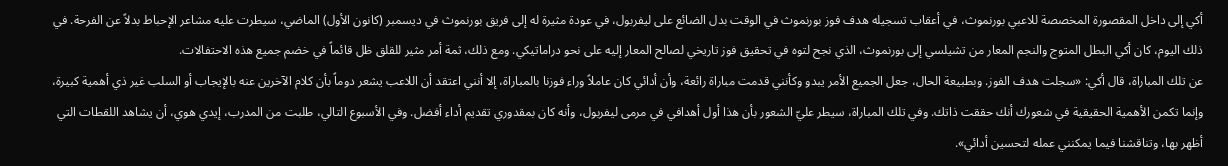أكي إلى داخل المقصورة المخصصة للاعبي بورنموث، في أعقاب تسجيله هدف فوز بورنموث في الوقت بدل الضائع على ليفربول، في عودة مثيرة له إلى فريق بورنموث في ديسمبر (كانون الأول) الماضي، سيطرت عليه مشاعر الإحباط بدلاً عن الفرحة. في ذلك اليوم، كان أكي البطل المتوج والنجم المعار من تشيلسي إلى بورنموث، الذي نجح لتوه في تحقيق فوز تاريخي لصالح المعار إليه على نحو دراماتيكي. ومع ذلك، ثمة أمر مثير للقلق ظل قائماً في خضم جميع هذه الاحتفالات.
عن تلك المباراة، قال أكي: «سجلت هدف الفوز. وبطبيعة الحال، جعل الجميع الأمر يبدو وكأنني قدمت مباراة رائعة، وأن أدائي كان عاملاً وراء فوزنا بالمباراة، إلا أنني اعتقد أن اللاعب يشعر دوماً بأن كلام الآخرين عنه بالإيجاب أو السلب غير ذي أهمية كبيرة، وإنما تكمن الأهمية الحقيقية في شعورك أنك حققت ذاتك. وفي تلك المباراة، سيطر عليّ الشعور بأن هذا أول أهدافي في مرمى ليفربول، وأنه كان بمقدوري تقديم أداء أفضل. وفي الأسبوع التالي، طلبت من المدرب، إيدي هوي، أن يشاهد اللقطات التي أظهر بها، وتناقشنا فيما يمكنني عمله لتحسين أدائي».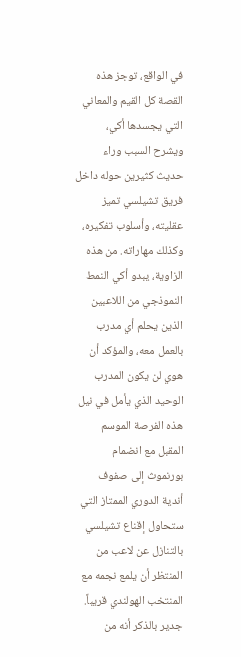في الواقع، توجز هذه القصة كل القيم والمعاني التي يجسدها أكي، ويشرح السبب وراء حديث كثيرين حوله داخل فريق تشيلسي تميز عقليته، وأسلوب تفكيره، وكذلك مهاراته. من هذه الزاوية، يبدو أكي النمط النموذجي من اللاعبين الذين يحلم أي مدرب بالعمل معه، والمؤكد أن هوي لن يكون المدرب الوحيد الذي يأمل في نيل هذه الفرصة الموسم المقبل مع انضمام بورنموث إلى صفوف أندية الدوري الممتاز التي ستحاول إقناع تشيلسي بالتنازل عن لاعب من المنتظر أن يلمع نجمه مع المنتخب الهولندي قريباً.
جدير بالذكر أنه من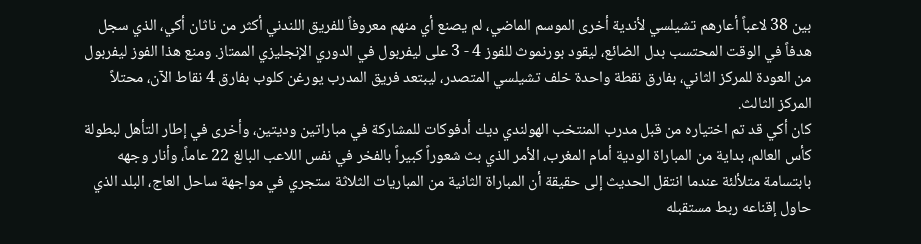بين 38 لاعباً أعارهم تشيلسي لأندية أخرى الموسم الماضي، لم يصنع أي منهم معروفاً للفريق اللندني أكثر من ناثان أكي، الذي سجل هدفاً في الوقت المحتسب بدل الضائع، ليقود بورنموث للفوز 4 - 3 على ليفربول في الدوري الإنجليزي الممتاز. ومنع هذا الفوز ليفربول من العودة للمركز الثاني، بفارق نقطة واحدة خلف تشيلسي المتصدر، ليبتعد فريق المدرب يورغن كلوب بفارق 4 نقاط الآن، محتلاً المركز الثالث.
كان أكي قد تم اختياره من قبل مدرب المنتخب الهولندي ديك أدفوكات للمشاركة في مباراتين وديتين، وأخرى في إطار التأهل لبطولة كأس العالم، بداية من المباراة الودية أمام المغرب، الأمر الذي بث شعوراً كبيراً بالفخر في نفس اللاعب البالغ 22 عاماً، وأنار وجهه بابتسامة متلألئة عندما انتقل الحديث إلى حقيقة أن المباراة الثانية من المباريات الثلاثة ستجري في مواجهة ساحل العاج، البلد الذي حاول إقناعه ربط مستقبله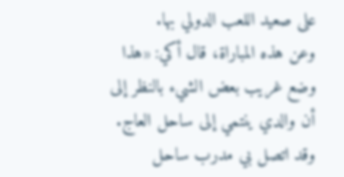على صعيد اللعب الدولي بها.
وعن هذه المباراة، قال أكي: «هذا وضع غريب بعض الشيء بالنظر إلى أن والدي ينتمي إلى ساحل العاج. وقد اتصل بي مدرب ساحل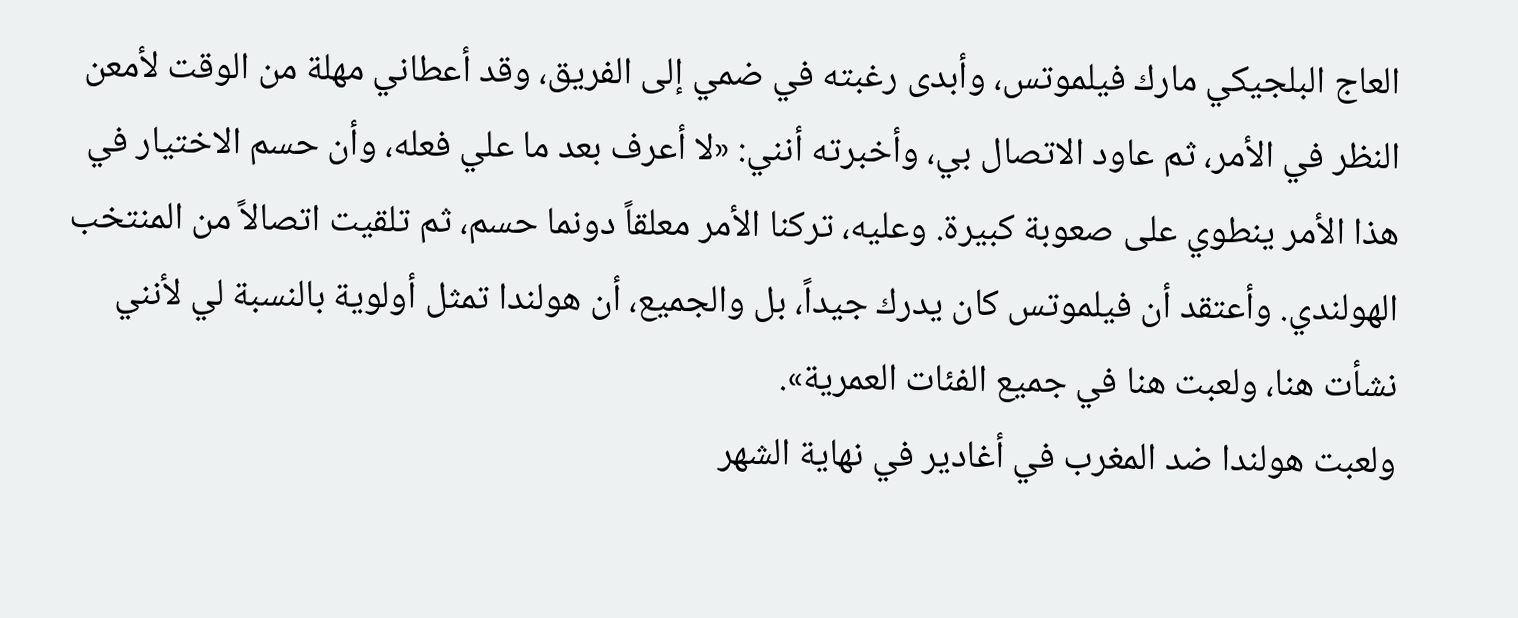العاج البلجيكي مارك فيلموتس، وأبدى رغبته في ضمي إلى الفريق، وقد أعطاني مهلة من الوقت لأمعن النظر في الأمر، ثم عاود الاتصال بي، وأخبرته أنني: «لا أعرف بعد ما علي فعله، وأن حسم الاختيار في هذا الأمر ينطوي على صعوبة كبيرة. وعليه، تركنا الأمر معلقاً دونما حسم، ثم تلقيت اتصالاً من المنتخب الهولندي. وأعتقد أن فيلموتس كان يدرك جيداً، بل والجميع، أن هولندا تمثل أولوية بالنسبة لي لأنني نشأت هنا، ولعبت هنا في جميع الفئات العمرية».
ولعبت هولندا ضد المغرب في أغادير في نهاية الشهر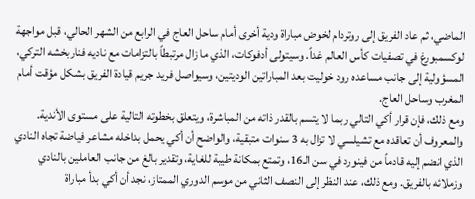الماضي، ثم عاد الفريق إلى روتردام لخوض مباراة ودية أخرى أمام ساحل العاج في الرابع من الشهر الحالي، قبل مواجهة لوكسمبورغ في تصفيات كأس العالم غداً. وسيتولى أدفوكات، الذي ما زال مرتبطاً بالتزامات مع ناديه فناربخشه التركي، المسؤولية إلى جانب مساعده رود خوليت بعد المباراتين الوديتين، وسيواصل فريد جريم قيادة الفريق بشكل مؤقت أمام المغرب وساحل العاج.
ومع ذلك، فإن قرار أكي التالي ربما لا يتسم بالقدر ذاته من المباشرة، ويتعلق بخطوته التالية على مستوى الأندية. والمعروف أن تعاقده مع تشيلسي لا تزال به 3 سنوات متبقية، والواضح أن أكي يحمل بداخله مشاعر فياضة تجاه النادي الذي انضم إليه قادماً من فينورد في سن الـ16، وتمتع بمكانة طيبة للغاية، وتقدير بالغ من جانب العاملين بالنادي وزملائه بالفريق. ومع ذلك، عند النظر إلى النصف الثاني من موسم الدوري الممتاز، نجد أن أكي بدأ مباراة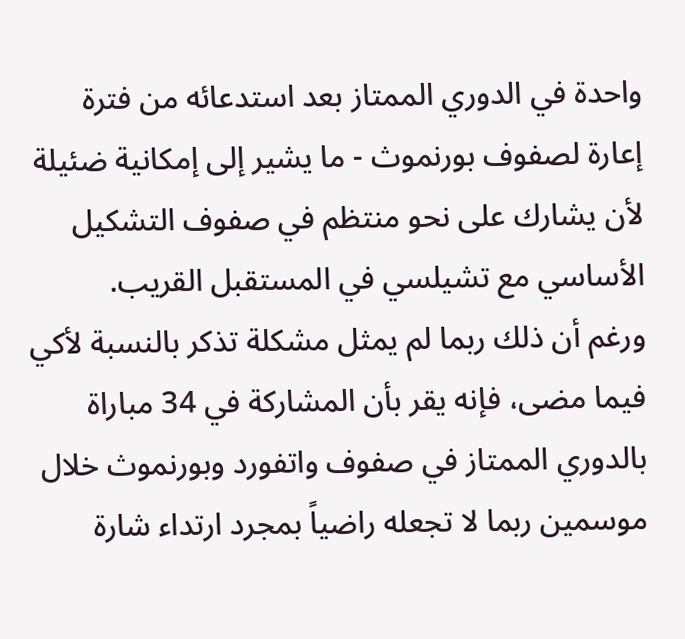واحدة في الدوري الممتاز بعد استدعائه من فترة إعارة لصفوف بورنموث - ما يشير إلى إمكانية ضئيلة لأن يشارك على نحو منتظم في صفوف التشكيل الأساسي مع تشيلسي في المستقبل القريب.
ورغم أن ذلك ربما لم يمثل مشكلة تذكر بالنسبة لأكي فيما مضى، فإنه يقر بأن المشاركة في 34 مباراة بالدوري الممتاز في صفوف واتفورد وبورنموث خلال موسمين ربما لا تجعله راضياً بمجرد ارتداء شارة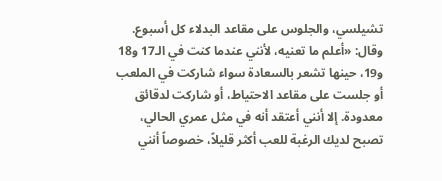تشيلسي، والجلوس على مقاعد البدلاء كل أسبوع. وقال: «أعلم ما تعنيه، لأنني عندما كنت في الـ17 و18 و19، حينها تشعر بالسعادة سواء شاركت في الملعب أو جلست على مقاعد الاحتياط، أو شاركت لدقائق معدودة. إلا أنني أعتقد أنه في مثل عمري الحالي، تصبح لديك الرغبة للعب أكثر قليلاً، خصوصاً أنني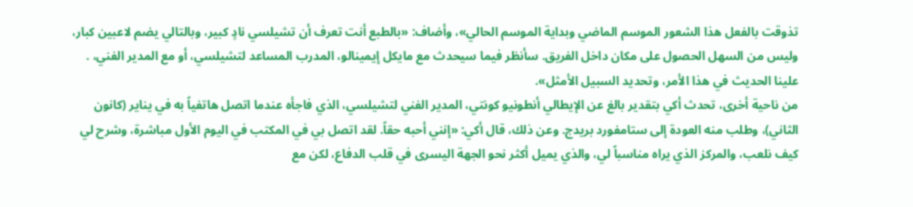تذوقت بالفعل هذا الشعور الموسم الماضي وبداية الموسم الحالي»، وأضاف: «بالطبع أنت تعرف أن تشيلسي نادٍ كبير، وبالتالي يضم لاعبين كبار، وليس من السهل الحصول على مكان داخل الفريق. سأنظر فيما سيحدث مع مايكل إيمينالو، المدرب المساعد لتشيلسي، أو مع المدير الفني، . علينا الحديث في هذا الأمر، وتحديد السبيل الأمثل».
من ناحية أخرى، تحدث أكي بتقدير بالغ عن الإيطالي أنطونيو كونتي، المدير الفني لتشيلسي، الذي فاجأه عندما اتصل هاتفياً به في يناير (كانون الثاني)، وطلب منه العودة إلى ستامفورد بريدج. وعن ذلك، قال أكي: «إنني أحبه حقاً. لقد اتصل بي في المكتب في اليوم الأول مباشرة، وشرح لي كيف نلعب، والمركز الذي يراه مناسباً لي، والذي يميل أكثر نحو الجهة اليسرى في قلب الدفاع، لكن مع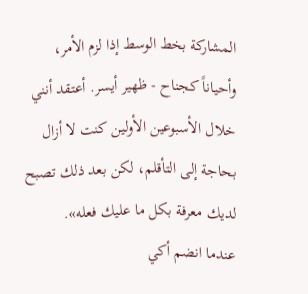المشاركة بخط الوسط إذا لزم الأمر، وأحياناً كجناح - ظهير أيسر. أعتقد أنني خلال الأسبوعين الأولين كنت لا أزال بحاجة إلى التأقلم، لكن بعد ذلك تصبح لديك معرفة بكل ما عليك فعله».
عندما انضم أكي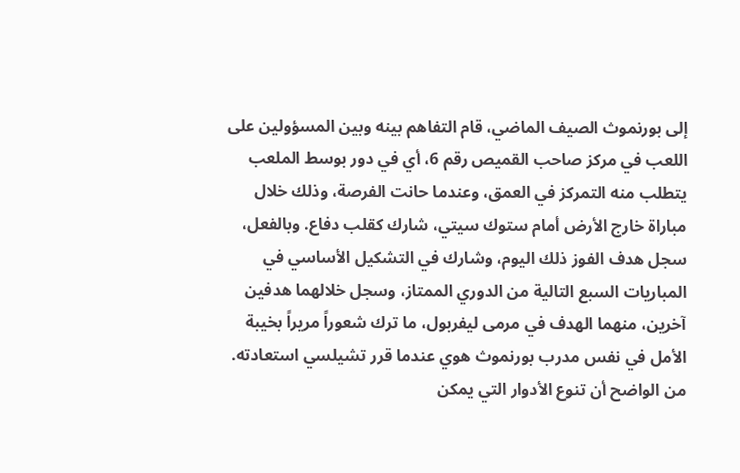إلى بورنموث الصيف الماضي، قام التفاهم بينه وبين المسؤولين على اللعب في مركز صاحب القميص رقم 6، أي في دور بوسط الملعب يتطلب منه التمركز في العمق، وعندما حانت الفرصة، وذلك خلال مباراة خارج الأرض أمام ستوك سيتي، شارك كقلب دفاع. وبالفعل، سجل هدف الفوز ذلك اليوم، وشارك في التشكيل الأساسي في المباريات السبع التالية من الدوري الممتاز، وسجل خلالهما هدفين آخرين، منهما الهدف في مرمى ليفربول، ما ترك شعوراً مريراً بخيبة الأمل في نفس مدرب بورنموث هوي عندما قرر تشيلسي استعادته.
من الواضح أن تنوع الأدوار التي يمكن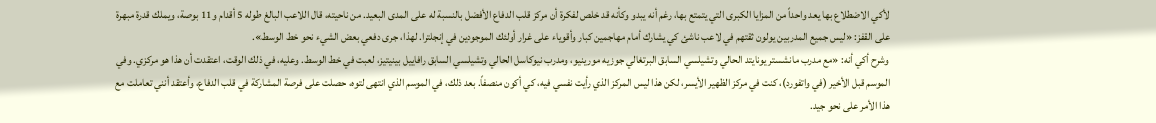لأكي الاضطلاع بها يعد واحداً من المزايا الكبرى التي يتمتع بها، رغم أنه يبدو وكأنه قد خلص لفكرة أن مركز قلب الدفاع الأفضل بالنسبة له على المدى البعيد. من ناحيته، قال اللاعب البالغ طوله 5 أقدام و11 بوصة، ويملك قدرة مبهرة على القفز: «ليس جميع المدربين يولون ثقتهم في لاعب ناشئ كي يشارك أمام مهاجمين كبار وأقوياء على غرار أولئك الموجودين في إنجلترا. لهذا، جرى دفعي بعض الشيء نحو خط الوسط».
وشرح أكي أنه: «مع مدرب مانشستر يونايتد الحالي وتشيلسي السابق البرتغالي جوزيه مورينيو، ومدرب نيوكاسل الحالي وتشيلسي السابق رافاييل بينيتيز، لعبت في خط الوسط. وعليه، في ذلك الوقت، اعتقدت أن هذا هو مركزي. وفي الموسم قبل الأخير (في واتفورد)، كنت في مركز الظهير الأيسر، لكن هذا ليس المركز الذي رأيت نفسي فيه، كي أكون منصفاً. بعد ذلك، في الموسم الذي انتهى لتوه، حصلت على فرصة المشاركة في قلب الدفاع، وأعتقد أنني تعاملت مع هذا الأمر على نحو جيد.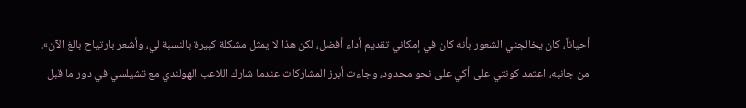أحياناً، كان يخالجني الشعور بأنه كان في إمكاني تقديم أداء أفضل، لكن هذا لا يمثل مشكلة كبيرة بالنسبة لي، وأشعر بارتياح بالغ الآن».
من جانبه، اعتمد كونتي على أكي على نحو محدود، وجاءت أبرز المشاركات عندما شارك اللاعب الهولندي مع تشيلسي في دور ما قبل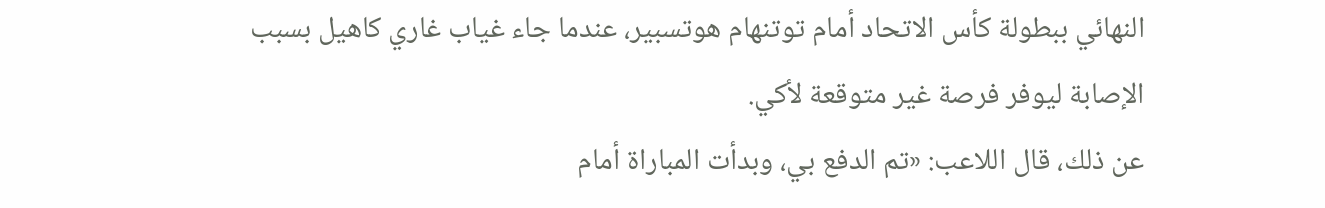النهائي ببطولة كأس الاتحاد أمام توتنهام هوتسبير، عندما جاء غياب غاري كاهيل بسبب الإصابة ليوفر فرصة غير متوقعة لأكي.
عن ذلك، قال اللاعب: «تم الدفع بي، وبدأت المباراة أمام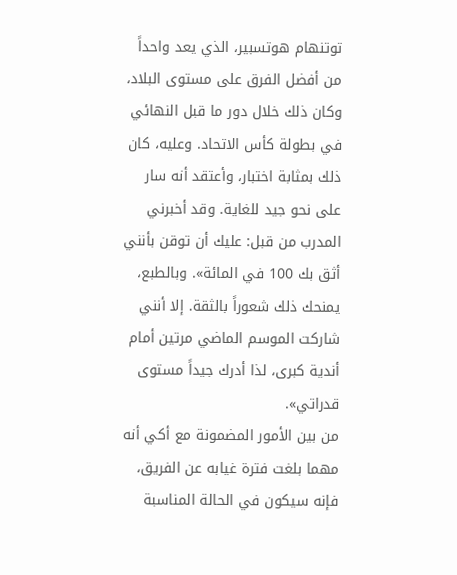توتنهام هوتسبير، الذي يعد واحداً من أفضل الفرق على مستوى البلاد، وكان ذلك خلال دور ما قبل النهائي في بطولة كأس الاتحاد. وعليه، كان ذلك بمثابة اختبار، وأعتقد أنه سار على نحو جيد للغاية. وقد أخبرني المدرب من قبل: عليك أن توقن بأنني أثق بك 100 في المائة». وبالطبع، يمنحك ذلك شعوراً بالثقة. إلا أنني شاركت الموسم الماضي مرتين أمام أندية كبرى، لذا أدرك جيداً مستوى قدراتي».
من بين الأمور المضمونة مع أكي أنه مهما بلغت فترة غيابه عن الفريق، فإنه سيكون في الحالة المناسبة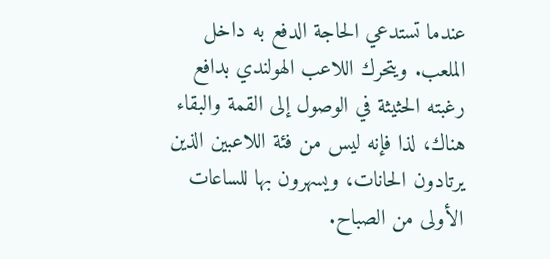عندما تستدعي الحاجة الدفع به داخل الملعب. ويتحرك اللاعب الهولندي بدافع رغبته الحثيثة في الوصول إلى القمة والبقاء هناك، لذا فإنه ليس من فئة اللاعبين الذين يرتادون الحانات، ويسهرون بها للساعات الأولى من الصباح.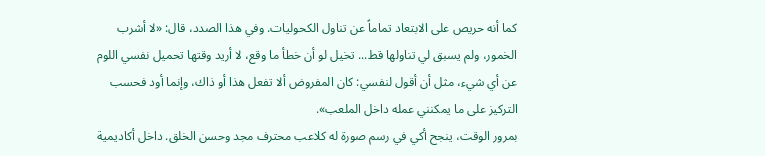كما أنه حريص على الابتعاد تماماً عن تناول الكحوليات. وفي هذا الصدد، قال: «لا أشرب الخمور، ولم يسبق لي تناولها قط... تخيل لو أن خطأ ما وقع، لا أريد وقتها تحميل نفسي اللوم عن أي شيء، مثل أن أقول لنفسي: كان المفروض ألا تفعل هذا أو ذاك، وإنما أود فحسب التركيز على ما يمكنني عمله داخل الملعب».
بمرور الوقت، ينجح أكي في رسم صورة له كلاعب محترف مجد وحسن الخلق. داخل أكاديمية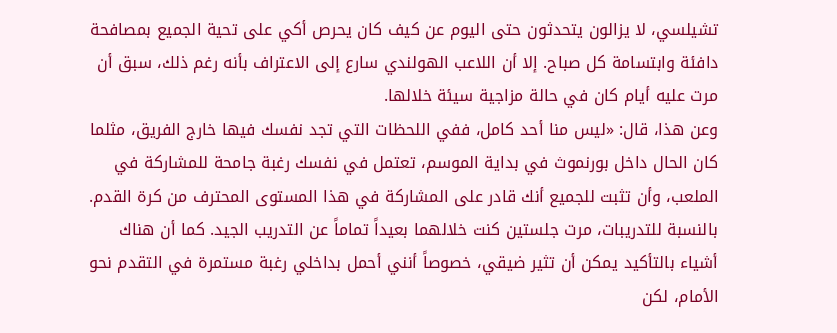تشيلسي، لا يزالون يتحدثون حتى اليوم عن كيف كان يحرص أكي على تحية الجميع بمصافحة دافئة وابتسامة كل صباح. إلا أن اللاعب الهولندي سارع إلى الاعتراف بأنه رغم ذلك، سبق أن مرت عليه أيام كان في حالة مزاجية سيئة خلالها.
وعن هذا، قال: «ليس منا أحد كامل، ففي اللحظات التي تجد نفسك فيها خارج الفريق، مثلما كان الحال داخل بورنموث في بداية الموسم، تعتمل في نفسك رغبة جامحة للمشاركة في الملعب، وأن تثبت للجميع أنك قادر على المشاركة في هذا المستوى المحترف من كرة القدم. بالنسبة للتدريبات، مرت جلستين كنت خلالهما بعيداً تماماً عن التدريب الجيد. كما أن هناك أشياء بالتأكيد يمكن أن تثير ضيقي، خصوصاً أنني أحمل بداخلي رغبة مستمرة في التقدم نحو الأمام، لكن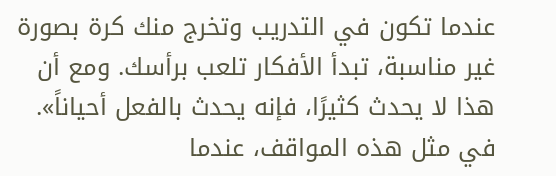عندما تكون في التدريب وتخرج منك كرة بصورة غير مناسبة، تبدأ الأفكار تلعب برأسك. ومع أن هذا لا يحدث كثيرًا، فإنه يحدث بالفعل أحياناً».
في مثل هذه المواقف، عندما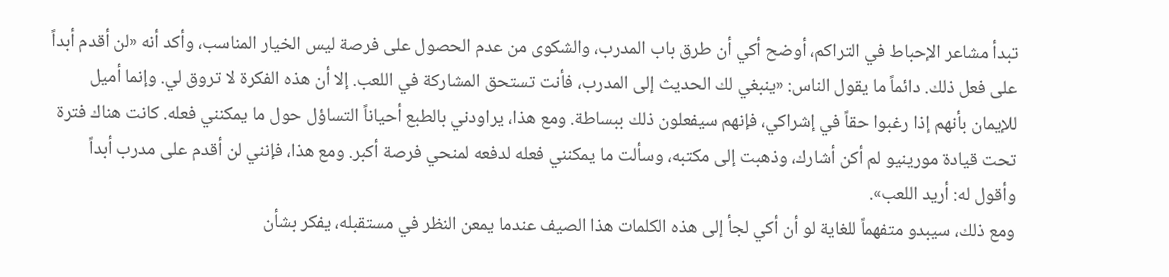تبدأ مشاعر الإحباط في التراكم، أوضح أكي أن طرق باب المدرب، والشكوى من عدم الحصول على فرصة ليس الخيار المناسب، وأكد أنه «لن أقدم أبداً على فعل ذلك. دائماً ما يقول الناس: «ينبغي لك الحديث إلى المدرب، فأنت تستحق المشاركة في اللعب. إلا أن هذه الفكرة لا تروق لي. وإنما أميل للإيمان بأنهم إذا رغبوا حقاً في إشراكي، فإنهم سيفعلون ذلك ببساطة. ومع هذا، يراودني بالطبع أحياناً التساؤل حول ما يمكنني فعله. كانت هناك فترة تحت قيادة مورينيو لم أكن أشارك، وذهبت إلى مكتبه، وسألت ما يمكنني فعله لدفعه لمنحي فرصة أكبر. ومع هذا، فإنني لن أقدم على مدرب أبداً وأقول له: أريد اللعب».
ومع ذلك، سيبدو متفهماً للغاية لو أن أكي لجأ إلى هذه الكلمات هذا الصيف عندما يمعن النظر في مستقبله، يفكر بشأن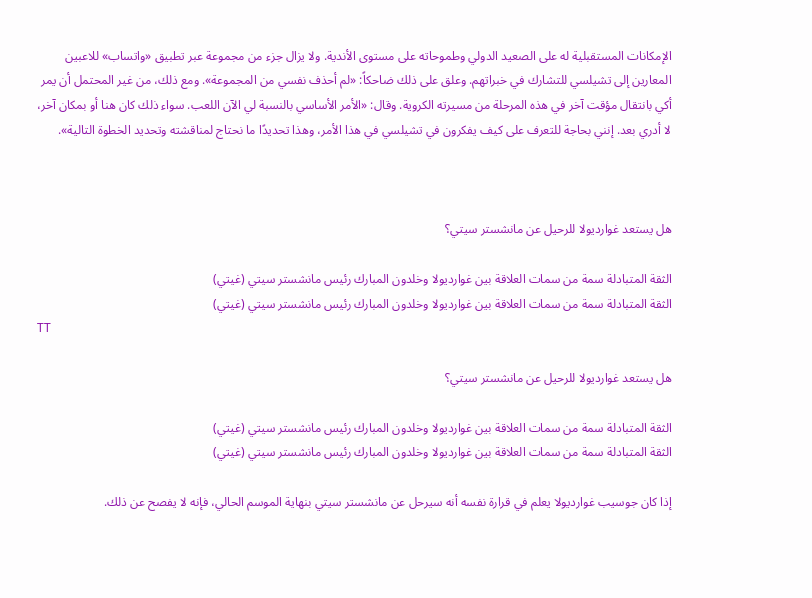الإمكانات المستقبلية له على الصعيد الدولي وطموحاته على مستوى الأندية. ولا يزال جزء من مجموعة عبر تطبيق «واتساب» للاعبين المعارين إلى تشيلسي للتشارك في خبراتهم. وعلق على ذلك ضاحكاً: «لم أحذف نفسي من المجموعة». ومع ذلك، من غير المحتمل أن يمر أكي بانتقال مؤقت آخر في هذه المرحلة من مسيرته الكروية. وقال: «الأمر الأساسي بالنسبة لي الآن اللعب. سواء ذلك كان هنا أو بمكان آخر، لا أدري بعد. إنني بحاجة للتعرف على كيف يفكرون في تشيلسي في هذا الأمر، وهذا تحديدًا ما نحتاج لمناقشته وتحديد الخطوة التالية».



هل يستعد غوارديولا للرحيل عن مانشستر سيتي؟

الثقة المتبادلة سمة من سمات العلاقة بين غوارديولا وخلدون المبارك رئيس مانشستر سيتي (غيتي)
الثقة المتبادلة سمة من سمات العلاقة بين غوارديولا وخلدون المبارك رئيس مانشستر سيتي (غيتي)
TT

هل يستعد غوارديولا للرحيل عن مانشستر سيتي؟

الثقة المتبادلة سمة من سمات العلاقة بين غوارديولا وخلدون المبارك رئيس مانشستر سيتي (غيتي)
الثقة المتبادلة سمة من سمات العلاقة بين غوارديولا وخلدون المبارك رئيس مانشستر سيتي (غيتي)

إذا كان جوسيب غوارديولا يعلم في قرارة نفسه أنه سيرحل عن مانشستر سيتي بنهاية الموسم الحالي، فإنه لا يفصح عن ذلك.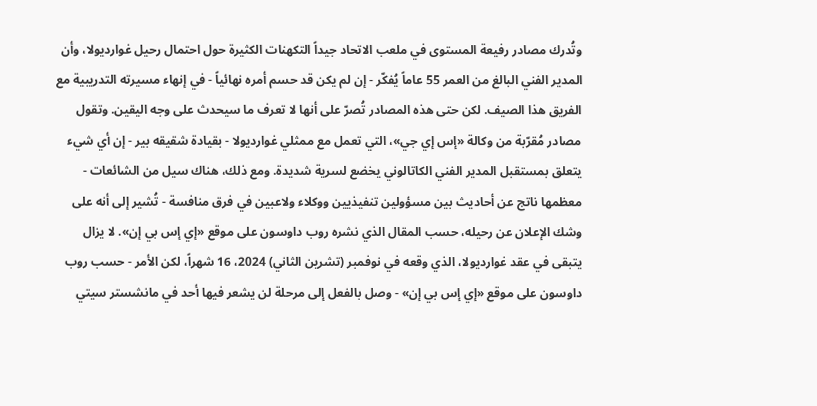وتُدرك مصادر رفيعة المستوى في ملعب الاتحاد جيداً التكهنات الكثيرة حول احتمال رحيل غوارديولا، وأن المدير الفني البالغ من العمر 55 عاماً يُفكّر - إن لم يكن قد حسم أمره نهائياً - في إنهاء مسيرته التدريبية مع الفريق هذا الصيف. لكن حتى هذه المصادر تُصرّ على أنها لا تعرف ما سيحدث على وجه اليقين. وتقول مصادر مُقرّبة من وكالة «إس إي جي»، التي تعمل مع ممثلي غوارديولا - بقيادة شقيقه بير - إن أي شيء يتعلق بمستقبل المدير الفني الكاتالوني يخضع لسرية شديدة. ومع ذلك، هناك سيل من الشائعات - معظمها ناتج عن أحاديث بين مسؤولين تنفيذيين ووكلاء ولاعبين في فرق منافسة - تُشير إلى أنه على وشك الإعلان عن رحيله، حسب المقال الذي نشره روب داوسون على موقع «إي إس بي إن». لا يزال يتبقى في عقد غوارديولا، الذي وقعه في نوفمبر (تشرين الثاني) 2024، 16 شهراً، لكن الأمر - حسب روب داوسون على موقع «إي إس بي إن» - وصل بالفعل إلى مرحلة لن يشعر فيها أحد في مانشستر سيتي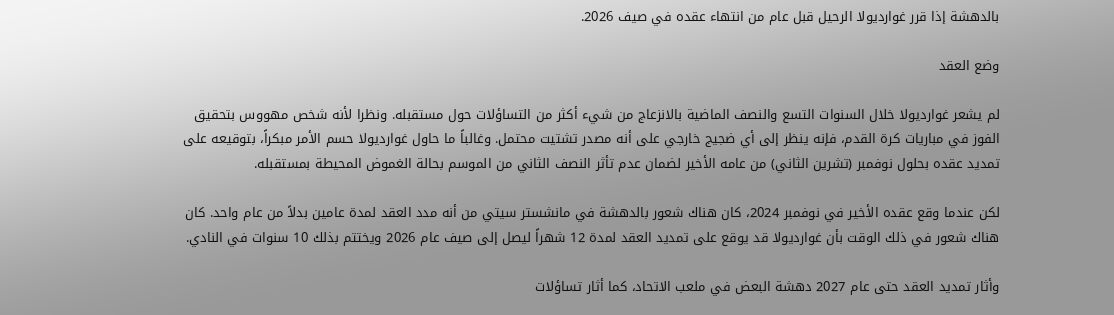بالدهشة إذا قرر غوارديولا الرحيل قبل عام من انتهاء عقده في صيف 2026.

وضع العقد

لم يشعر غوارديولا خلال السنوات التسع والنصف الماضية بالانزعاج من شيء أكثر من التساؤلات حول مستقبله. ونظرا لأنه شخص مهووس بتحقيق الفوز في مباريات كرة القدم، فإنه ينظر إلى أي ضجيج خارجي على أنه مصدر تشتيت محتمل. وغالباً ما حاول غوارديولا حسم الأمر مبكراً، بتوقيعه على تمديد عقده بحلول نوفمبر (تشرين الثاني) من عامه الأخير لضمان عدم تأثر النصف الثاني من الموسم بحالة الغموض المحيطة بمستقبله.

لكن عندما وقع عقده الأخير في نوفمبر 2024، كان هناك شعور بالدهشة في مانشستر سيتي من أنه مدد العقد لمدة عامين بدلاً من عام واحد. كان هناك شعور في ذلك الوقت بأن غوارديولا قد يوقع على تمديد العقد لمدة 12 شهراً ليصل إلى صيف عام 2026 ويختتم بذلك 10 سنوات في النادي.

وأثار تمديد العقد حتى عام 2027 دهشة البعض في ملعب الاتحاد، كما أثار تساؤلات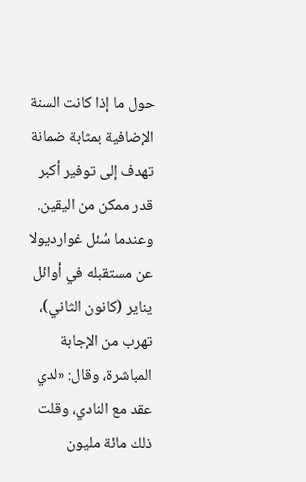حول ما إذا كانت السنة الإضافية بمثابة ضمانة تهدف إلى توفير أكبر قدر ممكن من اليقين. وعندما سُئل غوارديولا عن مستقبله في أوائل يناير (كانون الثاني)، تهرب من الإجابة المباشرة، وقال: «لدي عقد مع النادي، وقلت ذلك مائة مليون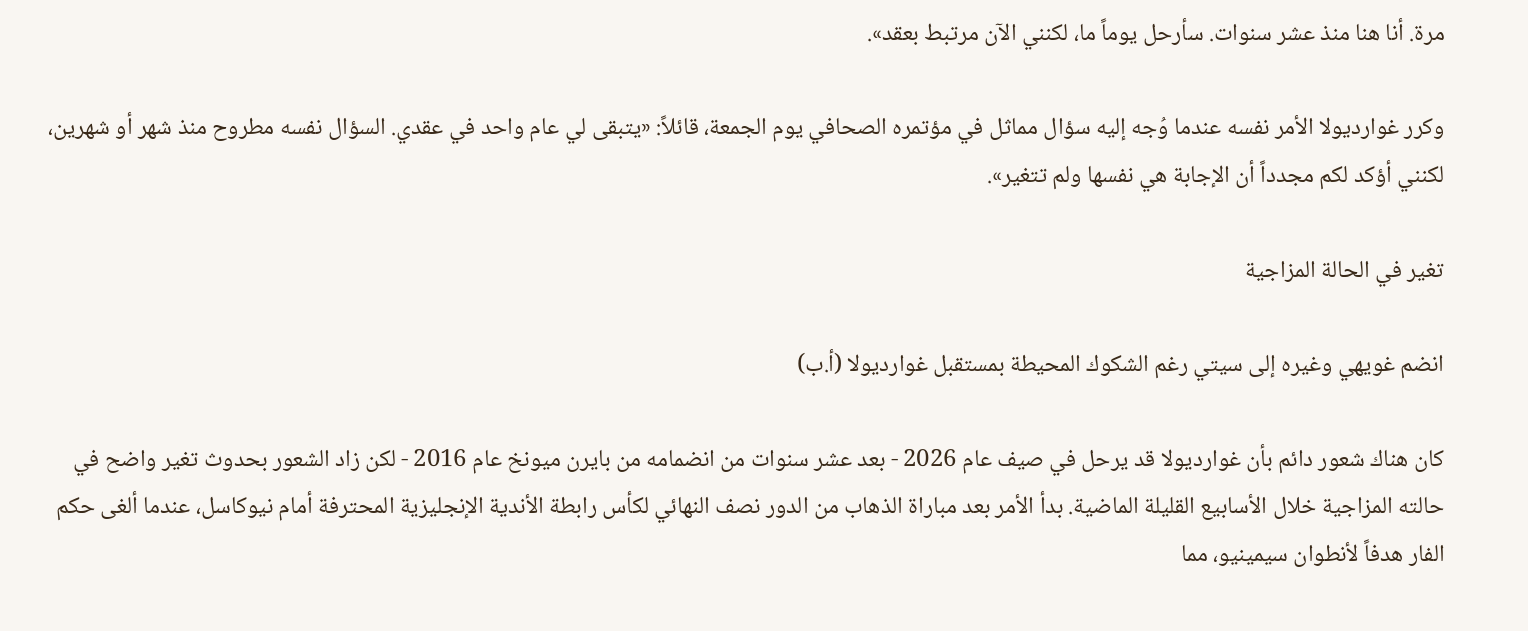مرة. أنا هنا منذ عشر سنوات. سأرحل يوماً ما، لكنني الآن مرتبط بعقد».

وكرر غوارديولا الأمر نفسه عندما وُجه إليه سؤال مماثل في مؤتمره الصحافي يوم الجمعة، قائلاً: «يتبقى لي عام واحد في عقدي. السؤال نفسه مطروح منذ شهر أو شهرين، لكنني أؤكد لكم مجدداً أن الإجابة هي نفسها ولم تتغير».

تغير في الحالة المزاجية

انضم غويهي وغيره إلى سيتي رغم الشكوك المحيطة بمستقبل غوارديولا (أ.ب)

كان هناك شعور دائم بأن غوارديولا قد يرحل في صيف عام 2026 - بعد عشر سنوات من انضمامه من بايرن ميونخ عام 2016 - لكن زاد الشعور بحدوث تغير واضح في حالته المزاجية خلال الأسابيع القليلة الماضية. بدأ الأمر بعد مباراة الذهاب من الدور نصف النهائي لكأس رابطة الأندية الإنجليزية المحترفة أمام نيوكاسل، عندما ألغى حكم الفار هدفاً لأنطوان سيمينيو، مما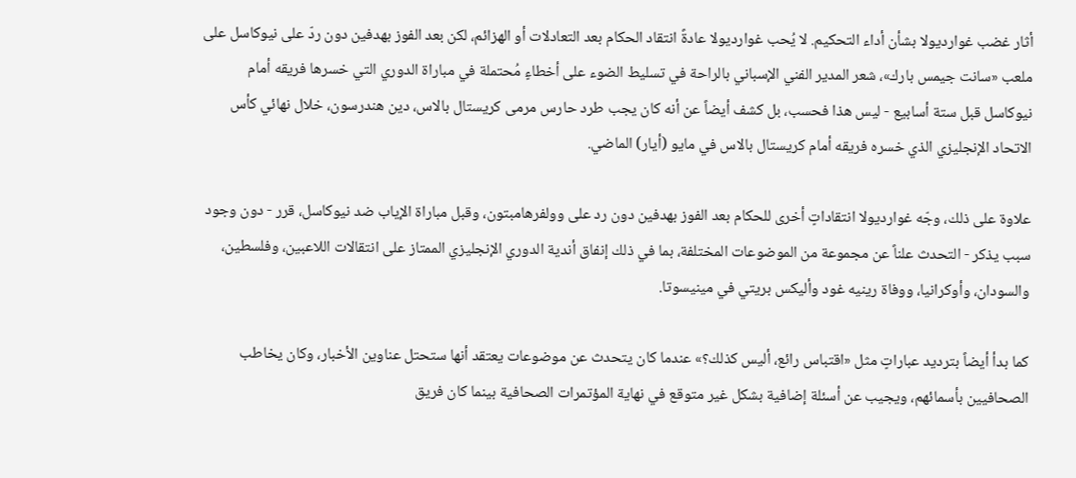أثار غضب غوارديولا بشأن أداء التحكيم. لا يُحب غوارديولا عادةً انتقاد الحكام بعد التعادلات أو الهزائم، لكن بعد الفوز بهدفين دون ردّ على نيوكاسل على ملعب «سانت جيمس بارك»، شعر المدير الفني الإسباني بالراحة في تسليط الضوء على أخطاءٍ مُحتملة في مباراة الدوري التي خسرها فريقه أمام نيوكاسل قبل ستة أسابيع - ليس هذا فحسب، بل كشف أيضاً عن أنه كان يجب طرد حارس مرمى كريستال بالاس، دين هندرسون، خلال نهائي كأس الاتحاد الإنجليزي الذي خسره فريقه أمام كريستال بالاس في مايو (أيار) الماضي.

علاوة على ذلك، وجّه غوارديولا انتقاداتٍ أخرى للحكام بعد الفوز بهدفين دون رد على وولفرهامبتون، وقبل مباراة الإياب ضد نيوكاسل، قرر - دون وجود سبب يذكر - التحدث علناً عن مجموعة من الموضوعات المختلفة، بما في ذلك إنفاق أندية الدوري الإنجليزي الممتاز على انتقالات اللاعبين، وفلسطين، والسودان، وأوكرانيا، ووفاة رينيه غود وأليكس بريتي في مينيسوتا.

كما بدأ أيضاً بترديد عباراتٍ مثل «اقتباس رائع، أليس كذلك؟» عندما كان يتحدث عن موضوعات يعتقد أنها ستحتل عناوين الأخبار، وكان يخاطب الصحافيين بأسمائهم، ويجيب عن أسئلة إضافية بشكل غير متوقع في نهاية المؤتمرات الصحافية بينما كان فريق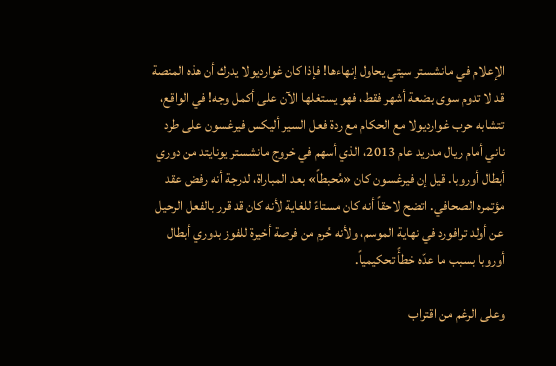الإعلام في مانشستر سيتي يحاول إنهاءها! فإذا كان غوارديولا يدرك أن هذه المنصة قد لا تدوم سوى بضعة أشهر فقط، فهو يستغلها الآن على أكمل وجه! في الواقع، تتشابه حرب غوارديولا مع الحكام مع ردة فعل السير أليكس فيرغسون على طرد ناني أمام ريال مدريد عام 2013، الذي أسهم في خروج مانشستر يونايتد من دوري أبطال أوروبا. قيل إن فيرغسون كان «مُحبطاً» بعد المباراة، لدرجة أنه رفض عقد مؤتمره الصحافي. اتضح لاحقاً أنه كان مستاءً للغاية لأنه كان قد قرر بالفعل الرحيل عن أولد ترافورد في نهاية الموسم، ولأنه حُرم من فرصة أخيرة للفوز بدوري أبطال أوروبا بسبب ما عدّه خطأً تحكيمياً.

وعلى الرغم من اقتراب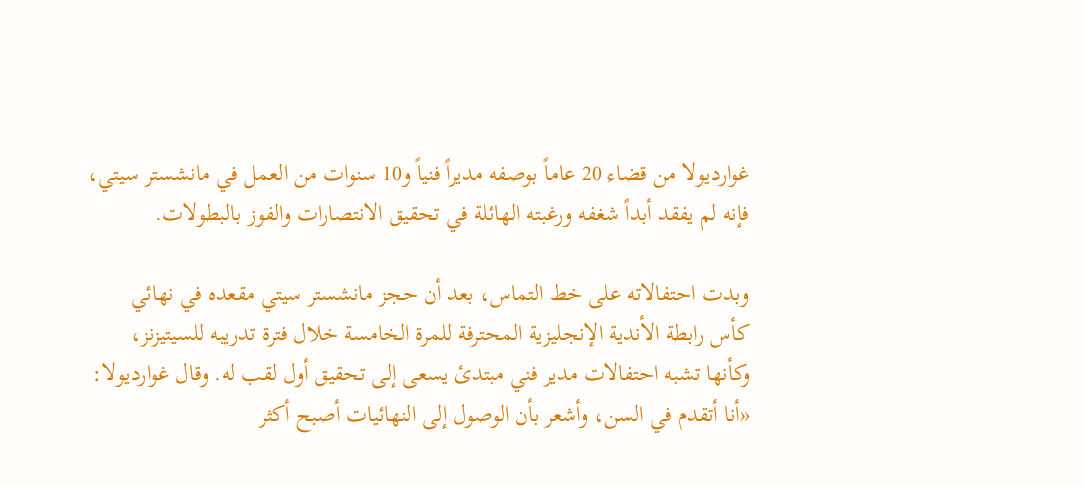غوارديولا من قضاء 20 عاماً بوصفه مديراً فنياً و10 سنوات من العمل في مانشستر سيتي، فإنه لم يفقد أبداً شغفه ورغبته الهائلة في تحقيق الانتصارات والفوز بالبطولات.

وبدت احتفالاته على خط التماس، بعد أن حجز مانشستر سيتي مقعده في نهائي كأس رابطة الأندية الإنجليزية المحترفة للمرة الخامسة خلال فترة تدريبه للسيتيزنز، وكأنها تشبه احتفالات مدير فني مبتدئ يسعى إلى تحقيق أول لقب له. وقال غوارديولا: «أنا أتقدم في السن، وأشعر بأن الوصول إلى النهائيات أصبح أكثر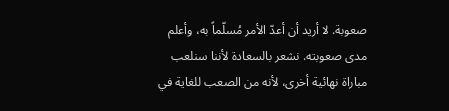صعوبة. لا أريد أن أعدّ الأمر مُسلّماً به، وأعلم مدى صعوبته. نشعر بالسعادة لأننا سنلعب مباراة نهائية أخرى، لأنه من الصعب للغاية في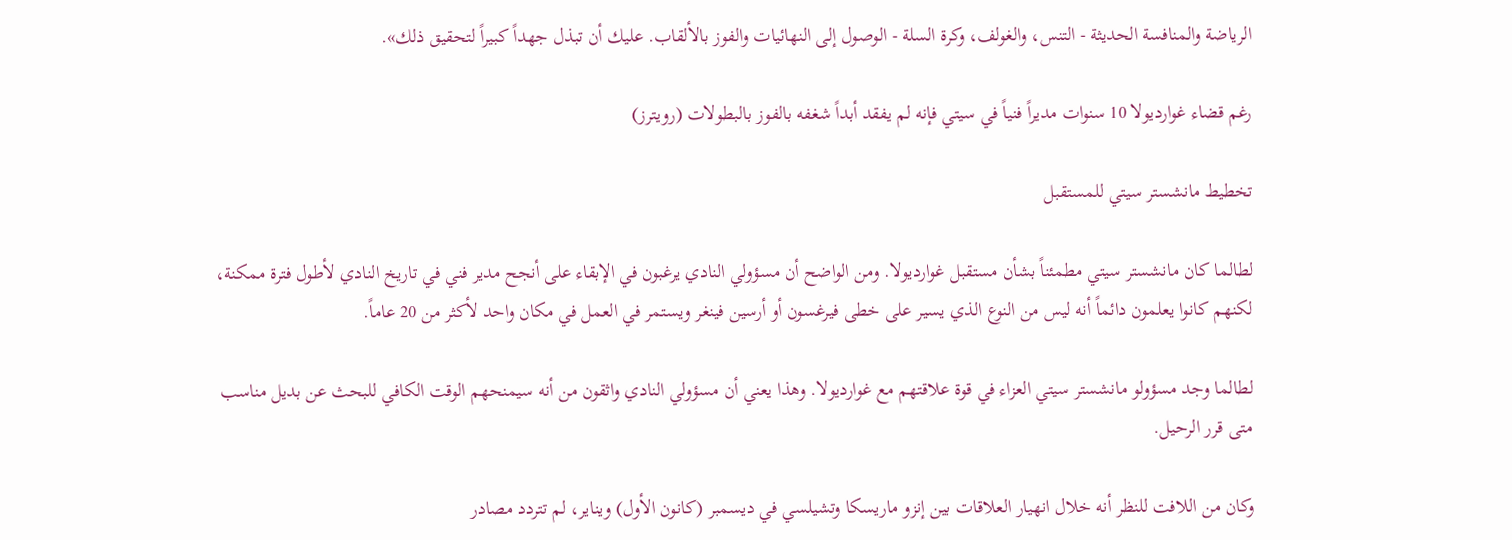الرياضة والمنافسة الحديثة - التنس، والغولف، وكرة السلة - الوصول إلى النهائيات والفوز بالألقاب. عليك أن تبذل جهداً كبيراً لتحقيق ذلك».

رغم قضاء غوارديولا 10 سنوات مديراً فنياً في سيتي فإنه لم يفقد أبداً شغفه بالفوز بالبطولات (رويترز)

تخطيط مانشستر سيتي للمستقبل

لطالما كان مانشستر سيتي مطمئناً بشأن مستقبل غوارديولا. ومن الواضح أن مسؤولي النادي يرغبون في الإبقاء على أنجح مدير فني في تاريخ النادي لأطول فترة ممكنة، لكنهم كانوا يعلمون دائماً أنه ليس من النوع الذي يسير على خطى فيرغسون أو أرسين فينغر ويستمر في العمل في مكان واحد لأكثر من 20 عاماً.

لطالما وجد مسؤولو مانشستر سيتي العزاء في قوة علاقتهم مع غوارديولا. وهذا يعني أن مسؤولي النادي واثقون من أنه سيمنحهم الوقت الكافي للبحث عن بديل مناسب متى قرر الرحيل.

وكان من اللافت للنظر أنه خلال انهيار العلاقات بين إنزو ماريسكا وتشيلسي في ديسمبر (كانون الأول) ويناير، لم تتردد مصادر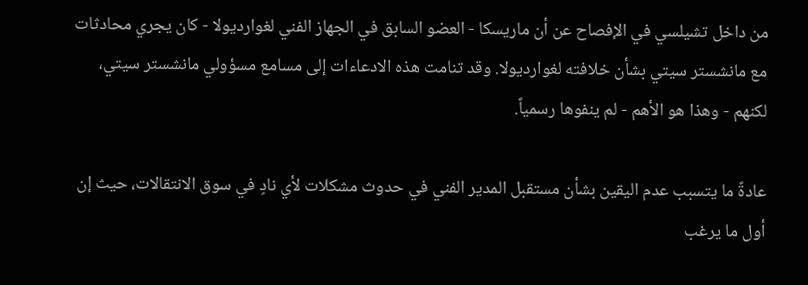من داخل تشيلسي في الإفصاح عن أن ماريسكا - العضو السابق في الجهاز الفني لغوارديولا - كان يجري محادثات مع مانشستر سيتي بشأن خلافته لغوارديولا. وقد تنامت هذه الادعاءات إلى مسامع مسؤولي مانشستر سيتي، لكنهم - وهذا هو الأهم - لم ينفوها رسمياً.

عادةً ما يتسبب عدم اليقين بشأن مستقبل المدير الفني في حدوث مشكلات لأي نادٍ في سوق الانتقالات، حيث إن أول ما يرغب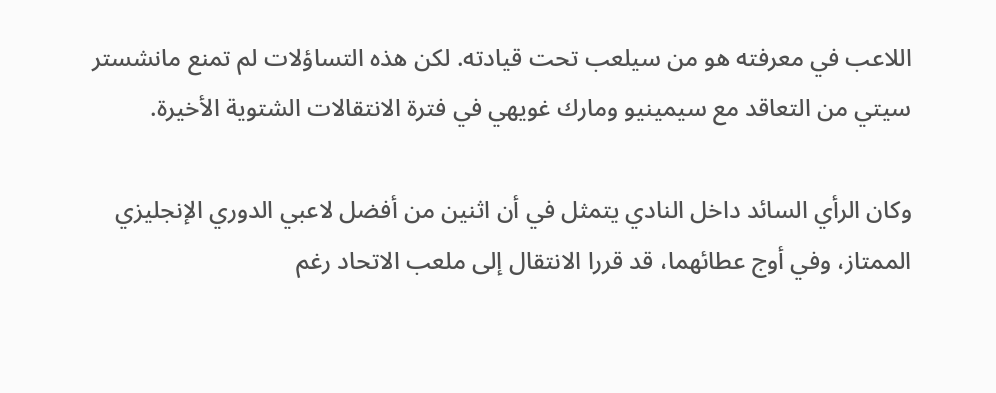اللاعب في معرفته هو من سيلعب تحت قيادته. لكن هذه التساؤلات لم تمنع مانشستر سيتي من التعاقد مع سيمينيو ومارك غويهي في فترة الانتقالات الشتوية الأخيرة.

وكان الرأي السائد داخل النادي يتمثل في أن اثنين من أفضل لاعبي الدوري الإنجليزي الممتاز، وفي أوج عطائهما، قد قررا الانتقال إلى ملعب الاتحاد رغم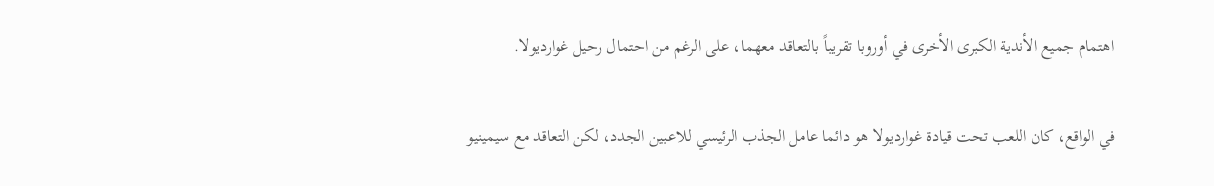اهتمام جميع الأندية الكبرى الأخرى في أوروبا تقريباً بالتعاقد معهما، على الرغم من احتمال رحيل غوارديولا.

في الواقع، كان اللعب تحت قيادة غوارديولا هو دائما عامل الجذب الرئيسي للاعبين الجدد، لكن التعاقد مع سيمينيو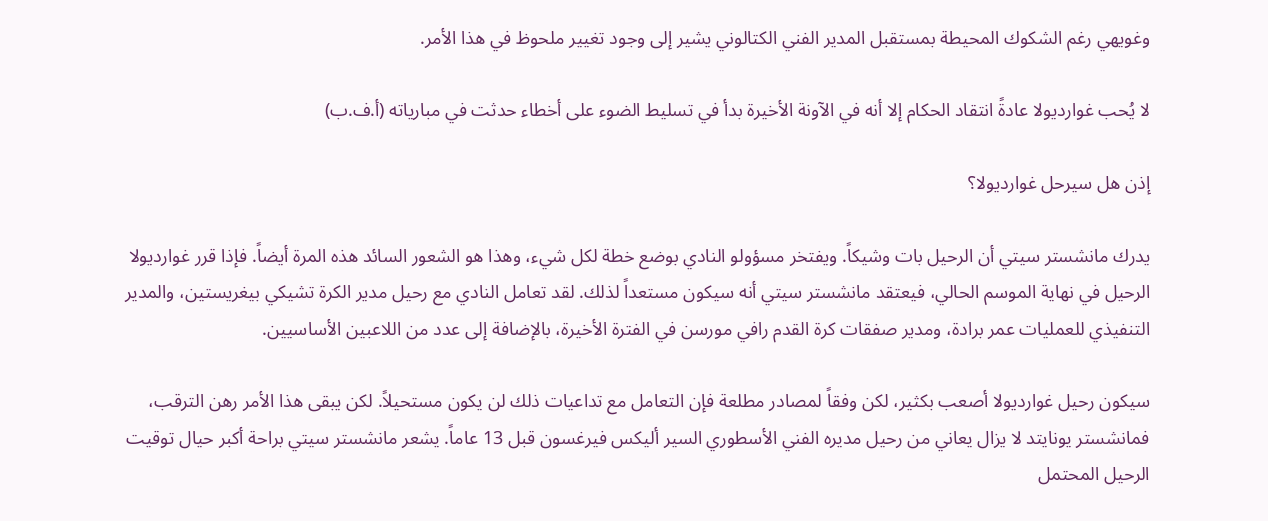وغويهي رغم الشكوك المحيطة بمستقبل المدير الفني الكتالوني يشير إلى وجود تغيير ملحوظ في هذا الأمر.

لا يُحب غوارديولا عادةً انتقاد الحكام إلا أنه في الآونة الأخيرة بدأ في تسليط الضوء على أخطاء حدثت في مبارياته (أ.ف.ب)

إذن هل سيرحل غوارديولا؟

يدرك مانشستر سيتي أن الرحيل بات وشيكاً. ويفتخر مسؤولو النادي بوضع خطة لكل شيء، وهذا هو الشعور السائد هذه المرة أيضاً. فإذا قرر غوارديولا الرحيل في نهاية الموسم الحالي، فيعتقد مانشستر سيتي أنه سيكون مستعداً لذلك. لقد تعامل النادي مع رحيل مدير الكرة تشيكي بيغريستين، والمدير التنفيذي للعمليات عمر برادة، ومدير صفقات كرة القدم رافي مورسن في الفترة الأخيرة، بالإضافة إلى عدد من اللاعبين الأساسيين.

سيكون رحيل غوارديولا أصعب بكثير، لكن وفقاً لمصادر مطلعة فإن التعامل مع تداعيات ذلك لن يكون مستحيلاً. لكن يبقى هذا الأمر رهن الترقب، فمانشستر يونايتد لا يزال يعاني من رحيل مديره الفني الأسطوري السير أليكس فيرغسون قبل 13 عاماً. يشعر مانشستر سيتي براحة أكبر حيال توقيت الرحيل المحتمل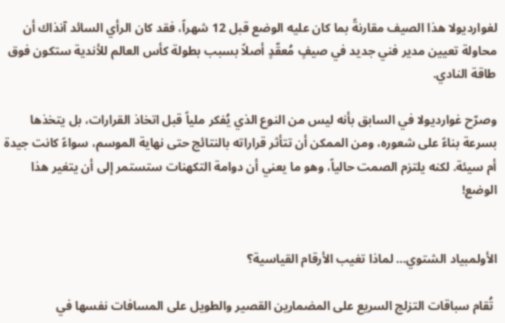لغوارديولا هذا الصيف مقارنةً بما كان عليه الوضع قبل 12 شهراً، فقد كان الرأي السائد آنذاك أن محاولة تعيين مدير فني جديد في صيفٍ مُعقّدٍ أصلاً بسبب بطولة كأس العالم للأندية ستكون فوق طاقة النادي.

وصرّح غوارديولا في السابق بأنه ليس من النوع الذي يُفكر ملياً قبل اتخاذ القرارات، بل يتخذها بسرعة بناءً على شعوره، ومن الممكن أن تتأثر قراراته بالنتائج حتى نهاية الموسم، سواءً كانت جيدة أم سيئة. لكنه يلتزم الصمت حالياً، وهو ما يعني أن دوامة التكهنات ستستمر إلى أن يتغير هذا الوضع!


الأولمبياد الشتوي… لماذا تغيب الأرقام القياسية؟

 تُقام سباقات التزلج السريع على المضمارين القصير والطويل على المسافات نفسها في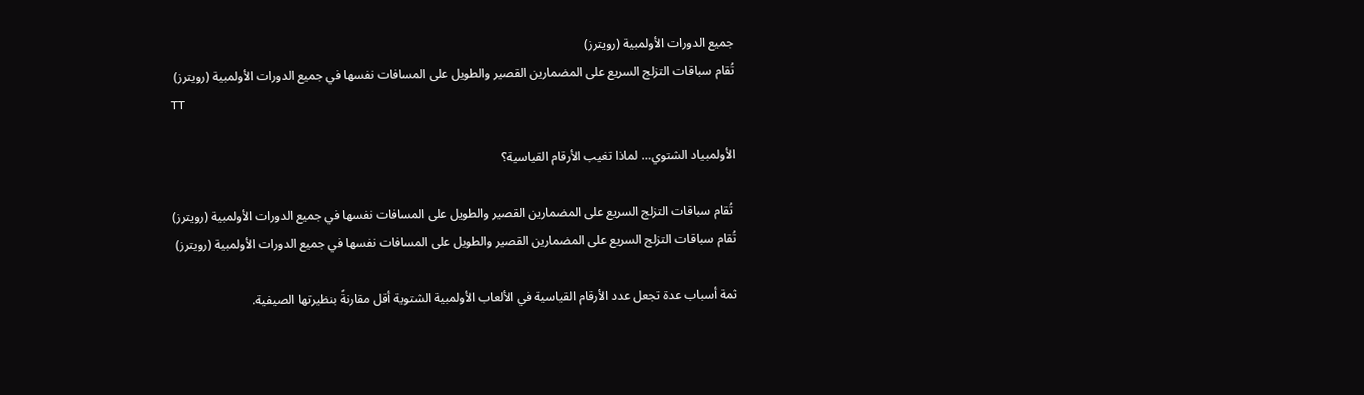جميع الدورات الأولمبية (رويترز)
تُقام سباقات التزلج السريع على المضمارين القصير والطويل على المسافات نفسها في جميع الدورات الأولمبية (رويترز)
TT

الأولمبياد الشتوي… لماذا تغيب الأرقام القياسية؟

 تُقام سباقات التزلج السريع على المضمارين القصير والطويل على المسافات نفسها في جميع الدورات الأولمبية (رويترز)
تُقام سباقات التزلج السريع على المضمارين القصير والطويل على المسافات نفسها في جميع الدورات الأولمبية (رويترز)

ثمة أسباب عدة تجعل عدد الأرقام القياسية في الألعاب الأولمبية الشتوية أقل مقارنةً بنظيرتها الصيفية.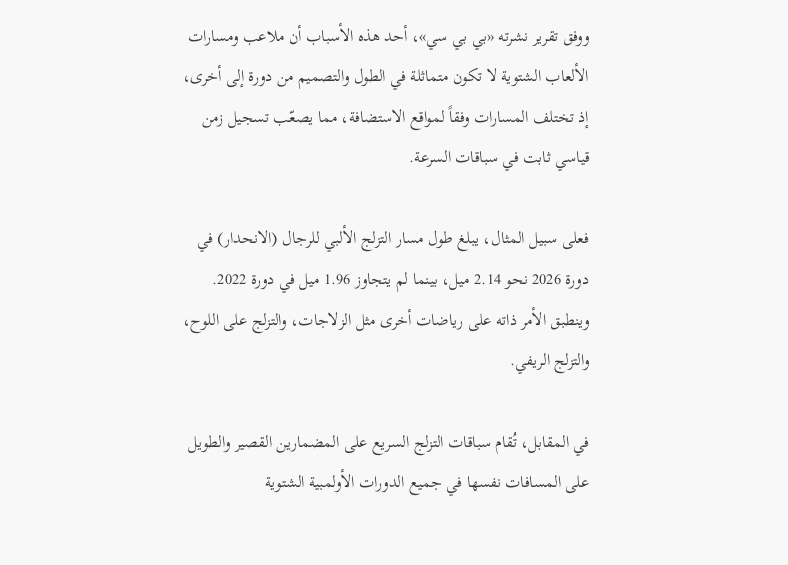ووفق تقرير نشرته «بي بي سي»، أحد هذه الأسباب أن ملاعب ومسارات الألعاب الشتوية لا تكون متماثلة في الطول والتصميم من دورة إلى أخرى، إذ تختلف المسارات وفقاً لمواقع الاستضافة، مما يصعّب تسجيل زمن قياسي ثابت في سباقات السرعة.

فعلى سبيل المثال، يبلغ طول مسار التزلج الألبي للرجال (الانحدار) في دورة 2026 نحو 2.14 ميل، بينما لم يتجاوز 1.96 ميل في دورة 2022. وينطبق الأمر ذاته على رياضات أخرى مثل الزلاجات، والتزلج على اللوح، والتزلج الريفي.

في المقابل، تُقام سباقات التزلج السريع على المضمارين القصير والطويل على المسافات نفسها في جميع الدورات الأولمبية الشتوية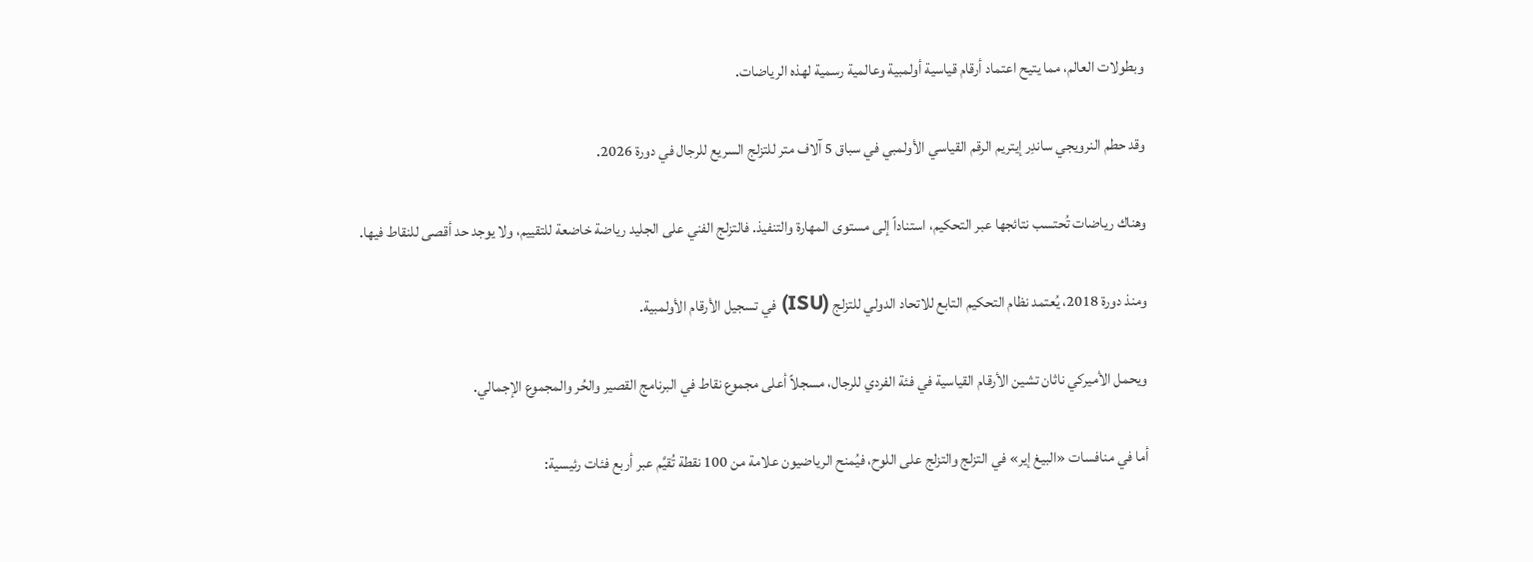وبطولات العالم، مما يتيح اعتماد أرقام قياسية أولمبية وعالمية رسمية لهذه الرياضات.

وقد حطم النرويجي ساندِر إيتريم الرقم القياسي الأولمبي في سباق 5 آلاف متر للتزلج السريع للرجال في دورة 2026.

وهناك رياضات تُحتسب نتائجها عبر التحكيم، استناداً إلى مستوى المهارة والتنفيذ. فالتزلج الفني على الجليد رياضة خاضعة للتقييم، ولا يوجد حد أقصى للنقاط فيها.

ومنذ دورة 2018، يُعتمد نظام التحكيم التابع للاتحاد الدولي للتزلج (ISU) في تسجيل الأرقام الأولمبية.

ويحمل الأميركي ناثان تشين الأرقام القياسية في فئة الفردي للرجال، مسجلاً أعلى مجموع نقاط في البرنامج القصير والحُر والمجموع الإجمالي.

أما في منافسات «البيغ إير» في التزلج والتزلج على اللوح، فيُمنح الرياضيون علامة من 100 نقطة تُقيَّم عبر أربع فئات رئيسية: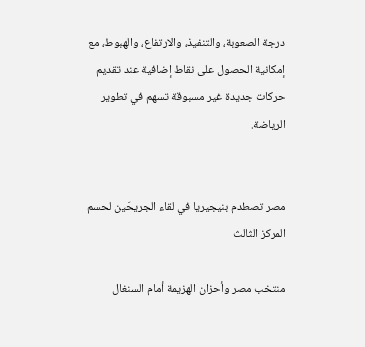درجة الصعوبة، والتنفيذ، والارتفاع، والهبوط، مع إمكانية الحصول على نقاط إضافية عند تقديم حركات جديدة غير مسبوقة تسهم في تطوير الرياضة.


مصر تصطدم بنيجيريا في لقاء الجريحَين لحسم المركز الثالث

منتخب مصر وأحزان الهزيمة أمام السنغال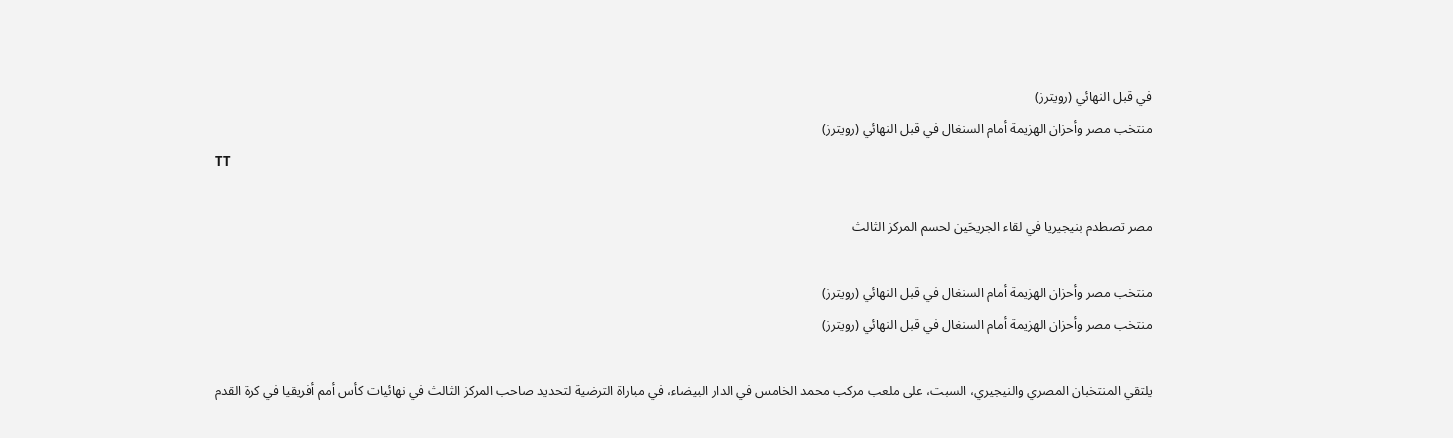في قبل النهائي (رويترز)
منتخب مصر وأحزان الهزيمة أمام السنغال في قبل النهائي (رويترز)
TT

مصر تصطدم بنيجيريا في لقاء الجريحَين لحسم المركز الثالث

منتخب مصر وأحزان الهزيمة أمام السنغال في قبل النهائي (رويترز)
منتخب مصر وأحزان الهزيمة أمام السنغال في قبل النهائي (رويترز)

يلتقي المنتخبان المصري والنيجيري، السبت، على ملعب مركب محمد الخامس في الدار البيضاء، في مباراة الترضية لتحديد صاحب المركز الثالث في نهائيات كأس أمم أفريقيا في كرة القدم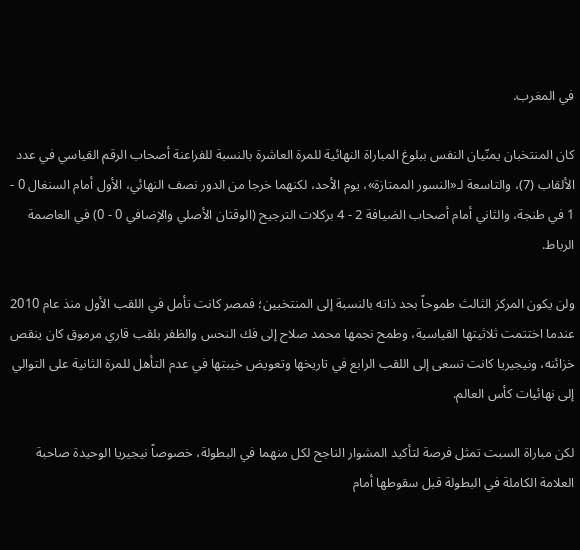في المغرب.

كان المنتخبان يمنّيان النفس ببلوغ المباراة النهائية للمرة العاشرة بالنسبة للفراعنة أصحاب الرقم القياسي في عدد الألقاب (7)، والتاسعة لـ«النسور الممتازة»، يوم الأحد، لكنهما خرجا من الدور نصف النهائي، الأول أمام السنغال 0 - 1 في طنجة، والثاني أمام أصحاب الضيافة 2 - 4 بركلات الترجيح (الوقتان الأصلي والإضافي 0 - 0) في العاصمة الرباط.

ولن يكون المركز الثالث طموحاً بحد ذاته بالنسبة إلى المنتخبين؛ فمصر كانت تأمل في اللقب الأول منذ عام 2010 عندما اختتمت ثلاثيتها القياسية، وطمح نجمها محمد صلاح إلى فك النحس والظفر بلقب قاري مرموق كان ينقص خزائنه، ونيجيريا كانت تسعى إلى اللقب الرابع في تاريخها وتعويض خيبتها في عدم التأهل للمرة الثانية على التوالي إلى نهائيات كأس العالم.

لكن مباراة السبت تمثل فرصة لتأكيد المشوار الناجح لكل منهما في البطولة، خصوصاً نيجيريا الوحيدة صاحبة العلامة الكاملة في البطولة قبل سقوطها أمام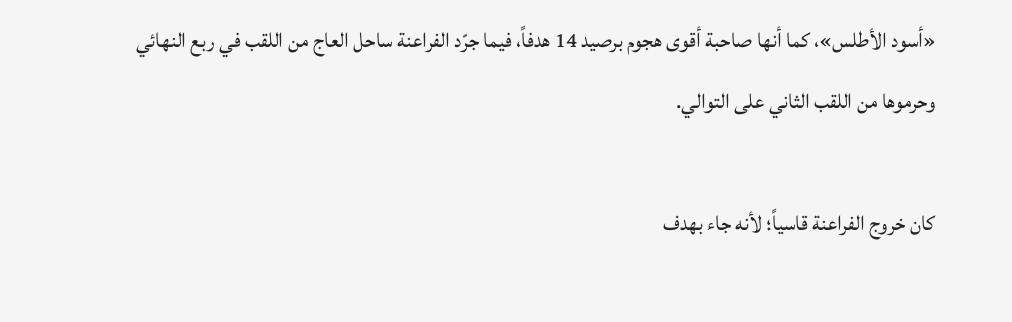«أسود الأطلس»، كما أنها صاحبة أقوى هجوم برصيد 14 هدفاً، فيما جرّد الفراعنة ساحل العاج من اللقب في ربع النهائي وحرموها من اللقب الثاني على التوالي.

كان خروج الفراعنة قاسياً؛ لأنه جاء بهدف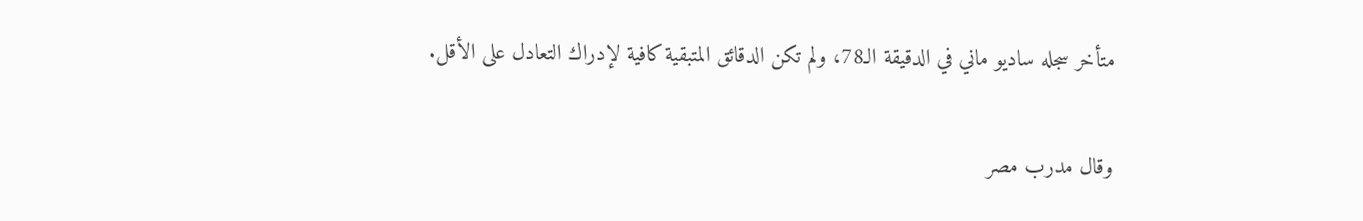متأخر سجله ساديو ماني في الدقيقة الـ78، ولم تكن الدقائق المتبقية كافية لإدراك التعادل على الأقل.

وقال مدرب مصر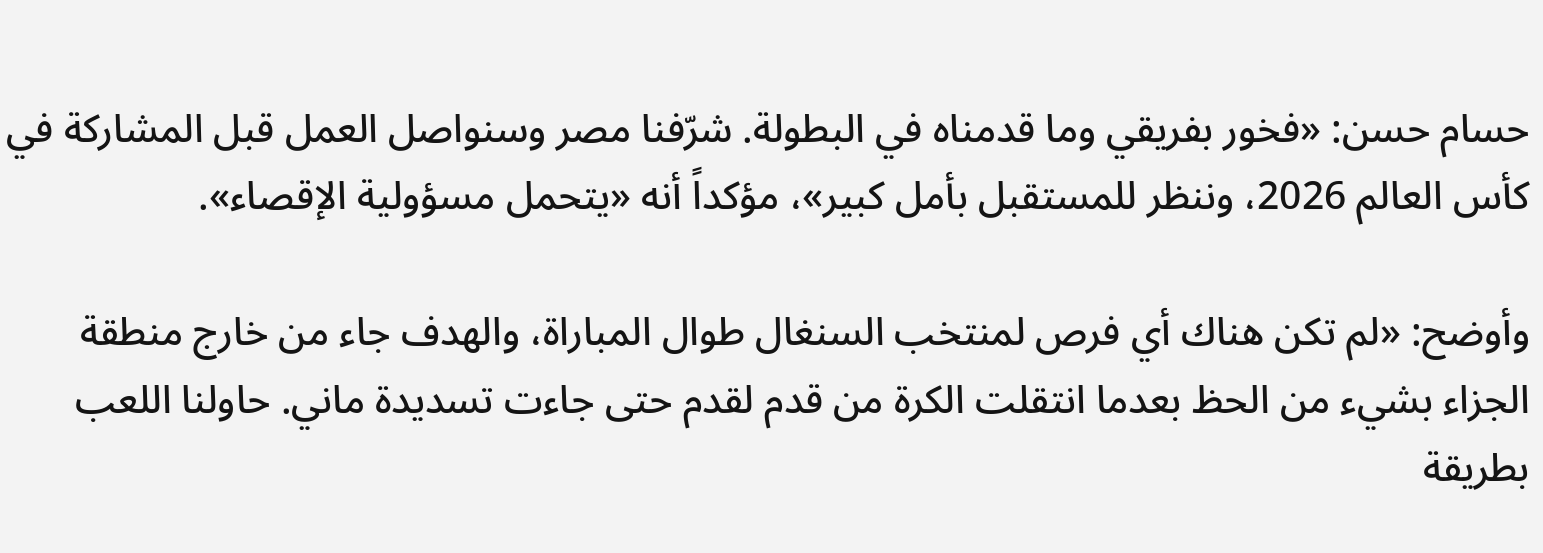حسام حسن: «فخور بفريقي وما قدمناه في البطولة. شرّفنا مصر وسنواصل العمل قبل المشاركة في كأس العالم 2026، وننظر للمستقبل بأمل كبير»، مؤكداً أنه «يتحمل مسؤولية الإقصاء».

وأوضح: «لم تكن هناك أي فرص لمنتخب السنغال طوال المباراة، والهدف جاء من خارج منطقة الجزاء بشيء من الحظ بعدما انتقلت الكرة من قدم لقدم حتى جاءت تسديدة ماني. حاولنا اللعب بطريقة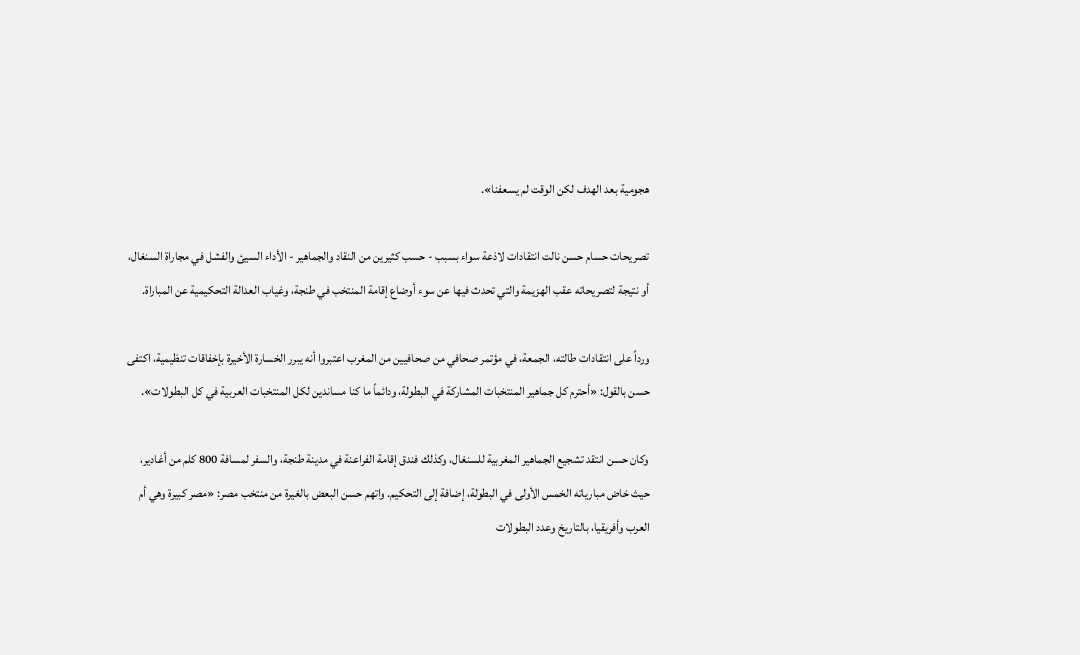هجومية بعد الهدف لكن الوقت لم يسعفنا».

تصريحات حسام حسن نالت انتقادات لاذعة سواء بسبب - حسب كثيرين من النقاد والجماهير - الأداء السيئ والفشل في مجاراة السنغال، أو نتيجة لتصريحاته عقب الهزيمة والتي تحدث فيها عن سوء أوضاع إقامة المنتخب في طنجة، وغياب العدالة التحكيمية عن المباراة.

ورداً على انتقادات طالته، الجمعة، في مؤتمر صحافي من صحافيين من المغرب اعتبروا أنه يبرر الخسارة الأخيرة بإخفاقات تنظيمية، اكتفى حسن بالقول: «أحترم كل جماهير المنتخبات المشاركة في البطولة، ودائماً ما كنا مساندين لكل المنتخبات العربية في كل البطولات».

وكان حسن انتقد تشجيع الجماهير المغربية للسنغال، وكذلك فندق إقامة الفراعنة في مدينة طنجة، والسفر لمسافة 800 كلم من أغادير، حيث خاض مبارياته الخمس الأولى في البطولة، إضافة إلى التحكيم. واتهم حسن البعض بالغيرة من منتخب مصر: «مصر كبيرة وهي أم العرب وأفريقيا، بالتاريخ وعدد البطولات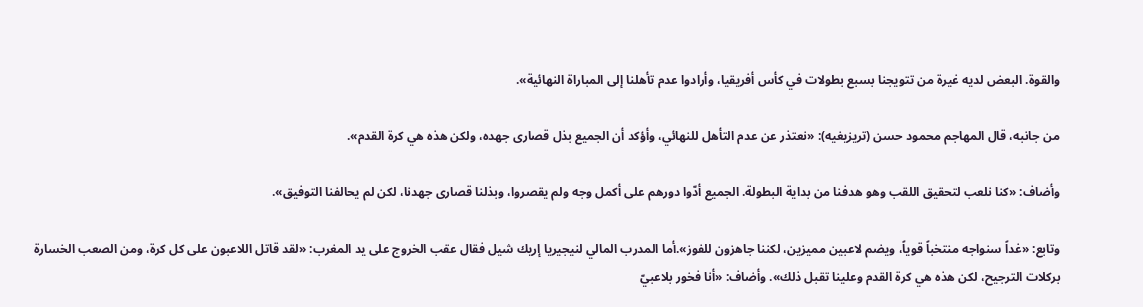والقوة. البعض لديه غيرة من تتويجنا بسبع بطولات في كأس أفريقيا، وأرادوا عدم تأهلنا إلى المباراة النهائية».

من جانبه، قال المهاجم محمود حسن (تريزيغيه): «نعتذر عن عدم التأهل للنهائي، وأؤكد أن الجميع بذل قصارى جهده، ولكن هذه هي كرة القدم».

وأضاف: «كنا نلعب لتحقيق اللقب وهو هدفنا من بداية البطولة. الجميع أدّوا دورهم على أكمل وجه ولم يقصروا، وبذلنا قصارى جهدنا، لكن لم يحالفنا التوفيق».

وتابع: «غداً سنواجه منتخباً قوياً، ويضم لاعبين مميزين، لكننا جاهزون للفوز».أما المدرب المالي لنيجيريا إريك شيل فقال عقب الخروج على يد المغرب: «لقد قاتل اللاعبون على كل كرة، ومن الصعب الخسارة بركلات الترجيح، لكن هذه هي كرة القدم وعلينا تقبل ذلك». وأضاف: «أنا فخور بلاعبيّ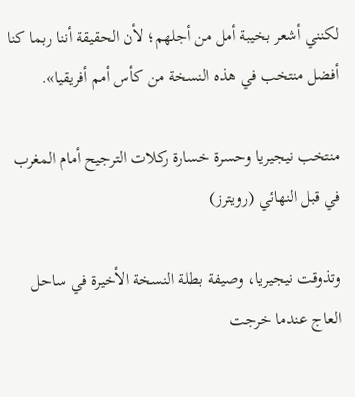لكنني أشعر بخيبة أمل من أجلهم؛ لأن الحقيقة أننا ربما كنا أفضل منتخب في هذه النسخة من كأس أمم أفريقيا».

منتخب نيجيريا وحسرة خسارة ركلات الترجيح أمام المغرب في قبل النهائي (رويترز)

وتذوقت نيجيريا، وصيفة بطلة النسخة الأخيرة في ساحل العاج عندما خرجت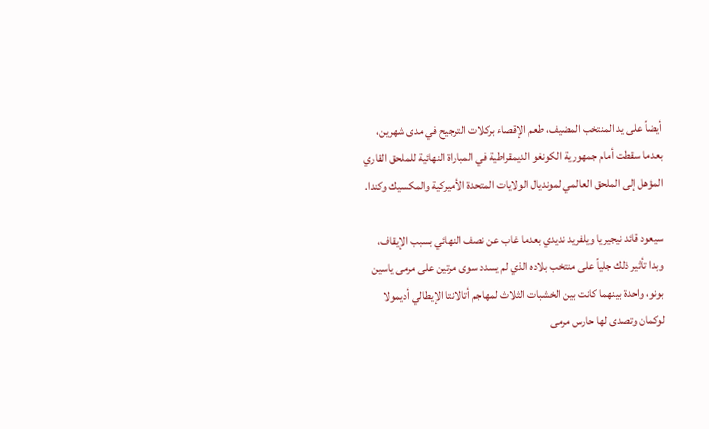أيضاً على يد المنتخب المضيف، طعم الإقصاء بركلات الترجيح في مدى شهرين، بعدما سقطت أمام جمهورية الكونغو الديمقراطية في المباراة النهائية للملحق القاري المؤهل إلى الملحق العالمي لمونديال الولايات المتحدة الأميركية والمكسيك وكندا.

سيعود قائد نيجيريا ويلفريد نديدي بعدما غاب عن نصف النهائي بسبب الإيقاف، وبدا تأثير ذلك جلياً على منتخب بلاده الذي لم يسدد سوى مرتين على مرمى ياسين بونو، واحدة بينهما كانت بين الخشبات الثلاث لمهاجم أتالانتا الإيطالي أديمولا لوكمان وتصدى لها حارس مرمى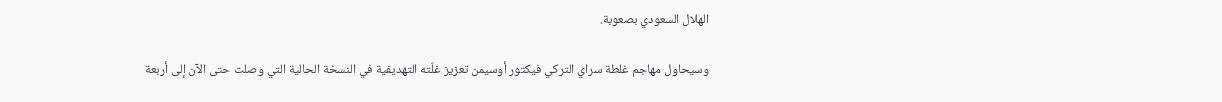الهلال السعودي بصعوبة.

وسيحاول مهاجم غلطة سراي التركي فيكتور أوسيمن تعزيز غلّته التهديفية في النسخة الحالية التي وصلت حتى الآن إلى أربعة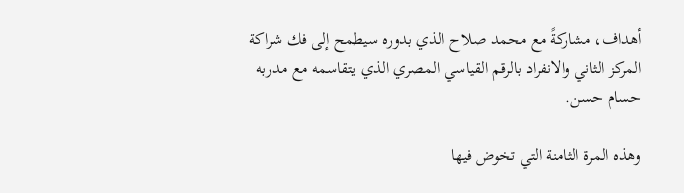أهداف، مشاركةً مع محمد صلاح الذي بدوره سيطمح إلى فك شراكة المركز الثاني والانفراد بالرقم القياسي المصري الذي يتقاسمه مع مدربه حسام حسن.

وهذه المرة الثامنة التي تخوض فيها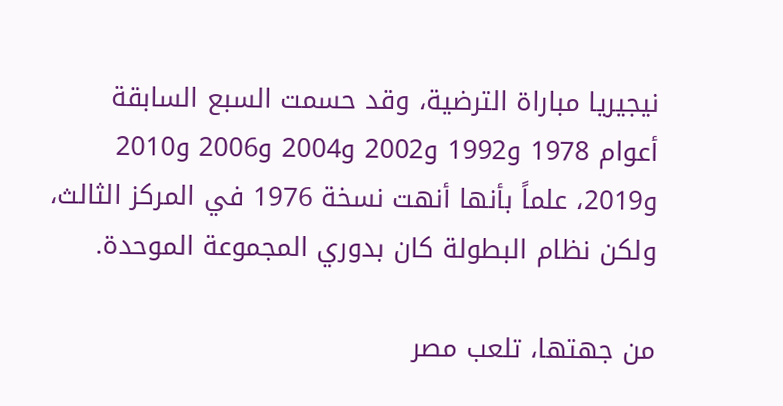نيجيريا مباراة الترضية، وقد حسمت السبع السابقة أعوام 1978 و1992 و2002 و2004 و2006 و2010 و2019، علماً بأنها أنهت نسخة 1976 في المركز الثالث، ولكن نظام البطولة كان بدوري المجموعة الموحدة.

من جهتها، تلعب مصر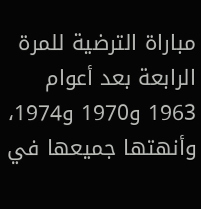مباراة الترضية للمرة الرابعة بعد أعوام 1963 و1970 و1974، وأنهتها جميعها في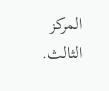المركز الثالث.